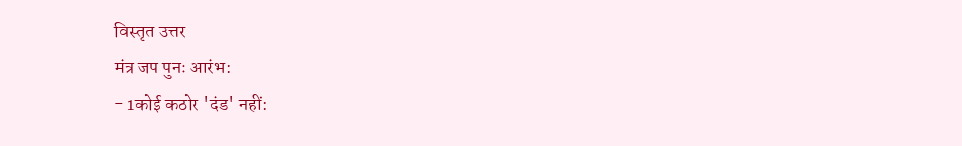विस्तृत उत्तर
मंत्र जप पुनः आरंभ:
- 1कोई कठोर 'दंड' नहीं: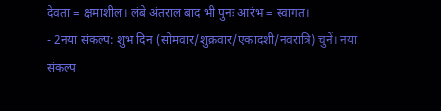देवता = क्षमाशील। लंबे अंतराल बाद भी पुनः आरंभ = स्वागत।
- 2नया संकल्प: शुभ दिन (सोमवार/शुक्रवार/एकादशी/नवरात्रि) चुनें। नया संकल्प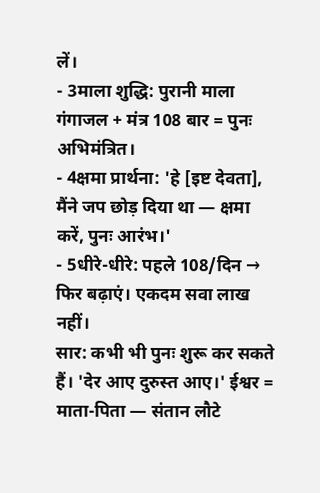लें।
- 3माला शुद्धि: पुरानी माला गंगाजल + मंत्र 108 बार = पुनः अभिमंत्रित।
- 4क्षमा प्रार्थना: 'हे [इष्ट देवता], मैंने जप छोड़ दिया था — क्षमा करें, पुनः आरंभ।'
- 5धीरे-धीरे: पहले 108/दिन → फिर बढ़ाएं। एकदम सवा लाख नहीं।
सार: कभी भी पुनः शुरू कर सकते हैं। 'देर आए दुरुस्त आए।' ईश्वर = माता-पिता — संतान लौटे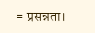= प्रसन्नता।